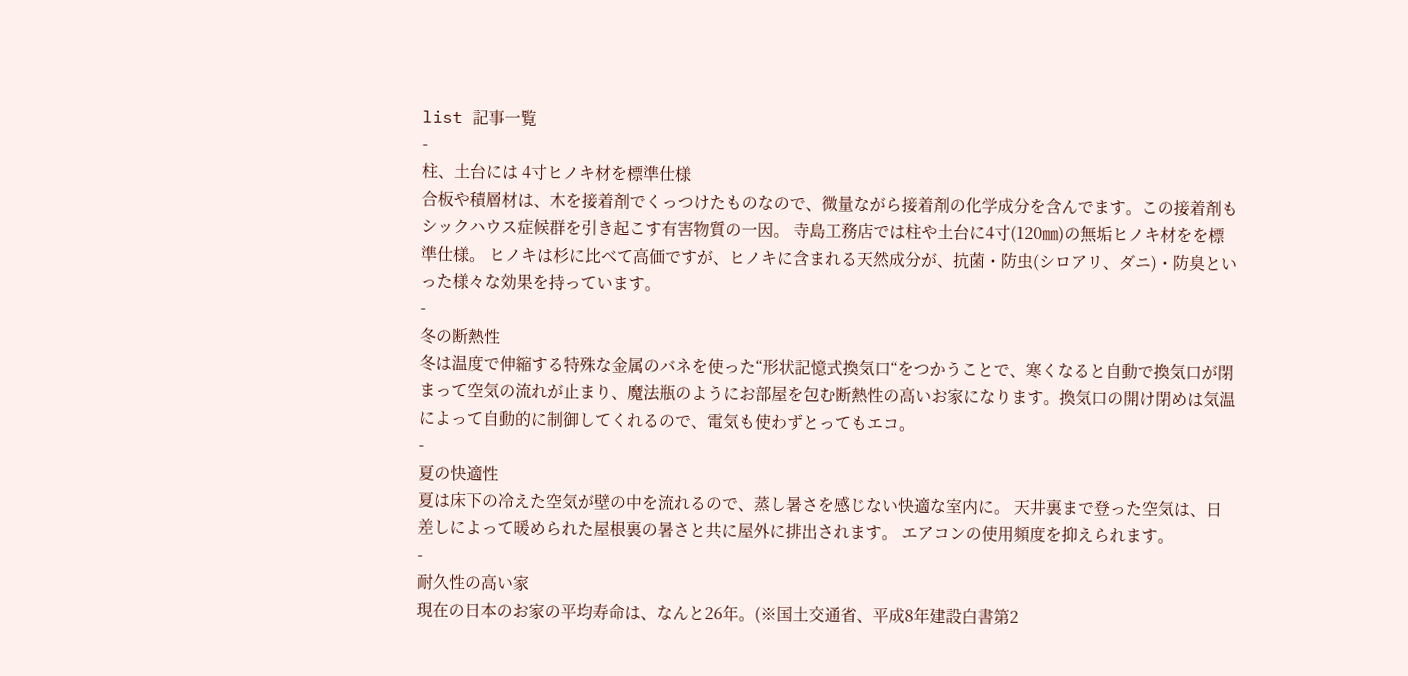list 記事一覧
-
柱、土台には 4寸ヒノキ材を標準仕様
合板や積層材は、木を接着剤でくっつけたものなので、微量ながら接着剤の化学成分を含んでます。この接着剤もシックハウス症候群を引き起こす有害物質の一因。 寺島工務店では柱や土台に4寸(120㎜)の無垢ヒノキ材をを標準仕様。 ヒノキは杉に比べて高価ですが、ヒノキに含まれる天然成分が、抗菌・防虫(シロアリ、ダニ)・防臭といった様々な効果を持っています。
-
冬の断熱性
冬は温度で伸縮する特殊な金属のバネを使った“形状記憶式換気口“をつかうことで、寒くなると自動で換気口が閉まって空気の流れが止まり、魔法瓶のようにお部屋を包む断熱性の高いお家になります。換気口の開け閉めは気温によって自動的に制御してくれるので、電気も使わずとってもエコ。
-
夏の快適性
夏は床下の冷えた空気が壁の中を流れるので、蒸し暑さを感じない快適な室内に。 天井裏まで登った空気は、日差しによって暖められた屋根裏の暑さと共に屋外に排出されます。 エアコンの使用頻度を抑えられます。
-
耐久性の高い家
現在の日本のお家の平均寿命は、なんと26年。(※国土交通省、平成8年建設白書第2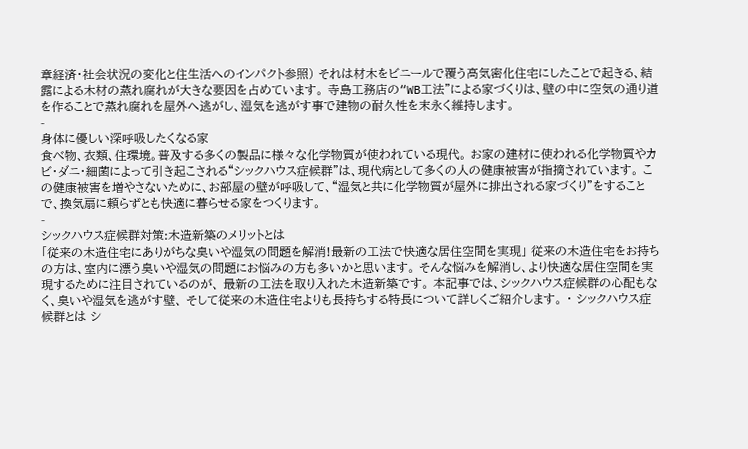章経済・社会状況の変化と住生活へのインパクト参照) それは材木をビニールで覆う高気密化住宅にしたことで起きる、結露による木材の蒸れ腐れが大きな要因を占めています。 寺島工務店の“WB工法”による家づくりは、壁の中に空気の通り道を作ることで蒸れ腐れを屋外へ逃がし、湿気を逃がす事で建物の耐久性を末永く維持します。
-
身体に優しい深呼吸したくなる家
食べ物、衣類、住環境。普及する多くの製品に様々な化学物質が使われている現代。 お家の建材に使われる化学物質やカビ・ダニ・細菌によって引き起こされる“シックハウス症候群”は、現代病として多くの人の健康被害が指摘されています。 この健康被害を増やさないために、お部屋の壁が呼吸して、“湿気と共に化学物質が屋外に排出される家づくり”をすることで、換気扇に頼らずとも快適に暮らせる家をつくります。
-
シックハウス症候群対策:木造新築のメリットとは
「従来の木造住宅にありがちな臭いや湿気の問題を解消!最新の工法で快適な居住空間を実現」 従来の木造住宅をお持ちの方は、室内に漂う臭いや湿気の問題にお悩みの方も多いかと思います。 そんな悩みを解消し、より快適な居住空間を実現するために注目されているのが、 最新の工法を取り入れた木造新築です。 本記事では、シックハウス症候群の心配もなく、臭いや湿気を逃がす壁、 そして従来の木造住宅よりも長持ちする特長について詳しくご紹介します。 ・ シックハウス症候群とは シ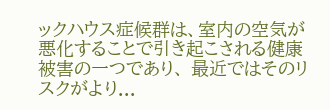ックハウス症候群は、室内の空気が悪化することで引き起こされる健康被害の一つであり、 最近ではそのリスクがより...